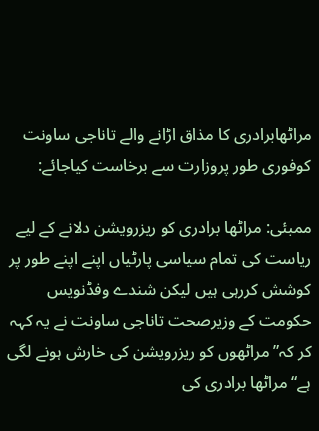مراٹھابرادری کا مذاق اڑانے والے تاناجی ساونت کوفوری طور پروزارت سے برخاست کیاجائے:

ممبئی: مراٹھا برادری کو ریزرویشن دلانے کے لیے ریاست کی تمام سیاسی پارٹیاں اپنے اپنے طور پر کوشش کررہی ہیں لیکن شندے وفڈنویس حکومت کے وزیرصحت تاناجی ساونت نے یہ کہہ کر کہ”مراٹھوں کو ریزرویشن کی خارش ہونے لگی ہے“ مراٹھا برادری کی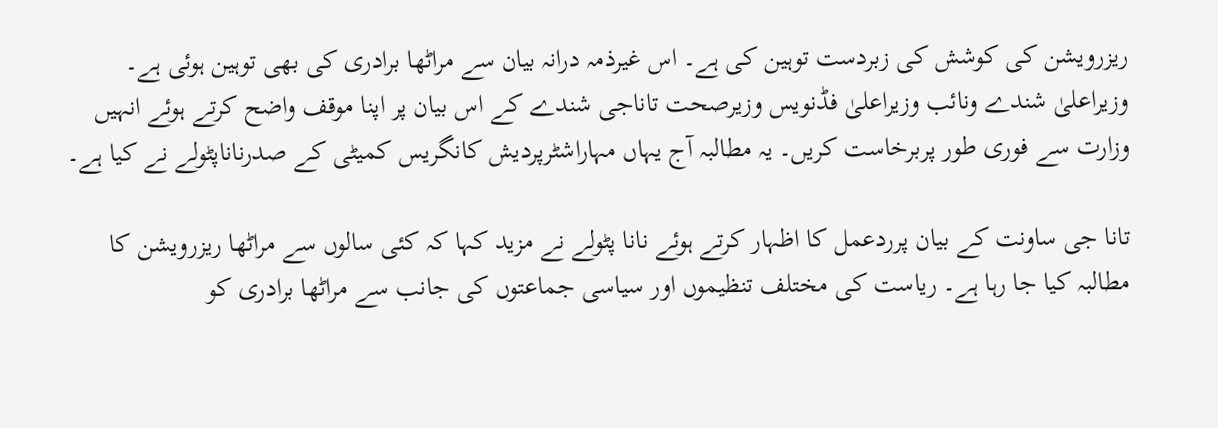ریزرویشن کی کوشش کی زبردست توہین کی ہے۔ اس غیرذمہ درانہ بیان سے مراٹھا برادری کی بھی توہین ہوئی ہے۔ وزیراعلیٰ شندے ونائب وزیراعلیٰ فڈنویس وزیرصحت تاناجی شندے کے اس بیان پر اپنا موقف واضح کرتے ہوئے انہیں وزارت سے فوری طور پربرخاست کریں۔ یہ مطالبہ آج یہاں مہاراشٹرپردیش کانگریس کمیٹی کے صدرناناپٹولے نے کیا ہے۔

تانا جی ساونت کے بیان پرردعمل کا اظہار کرتے ہوئے نانا پٹولے نے مزید کہا کہ کئی سالوں سے مراٹھا ریزرویشن کا مطالبہ کیا جا رہا ہے۔ ریاست کی مختلف تنظیموں اور سیاسی جماعتوں کی جانب سے مراٹھا برادری کو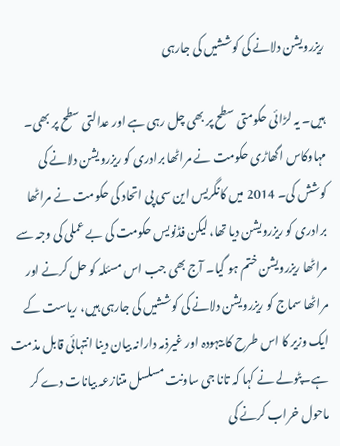ریزرویشن دلانے کی کوششیں کی جارہی

ہیں۔ یہ لڑائی حکومتی سطح پر بھی چل رہی ہے اور عدالتی سطح پر بھی۔ مہاوکاس اگھاڑی حکومت نے مراٹھا برادری کو ریزرویشن دلانے کی کوشش کی۔ 2014 میں کانگریس این سی پی اتحاد کی حکومت نے مراٹھا برادری کو ریزرویشن دیا تھا، لیکن فڈنویس حکومت کی بے عملی کی وجہ سے مراٹھا ریزرویشن ختم ہو گیا۔ آج بھی جب اس مسئلہ کو حل کرنے اور مراٹھا سماج کو ریزرویشن دلانے کی کوششیں کی جارہی ہیں، ریاست کے ایک وزیر کا اس طرح کا بیہودہ اور غیرذمہ دارانہ بیان دینا انتہائی قابل مذمت ہے۔پٹولے نے کہا کہ تانا جی ساونت مسلسل متنازعہ بیانات دے کر ماحول خراب کرنے کی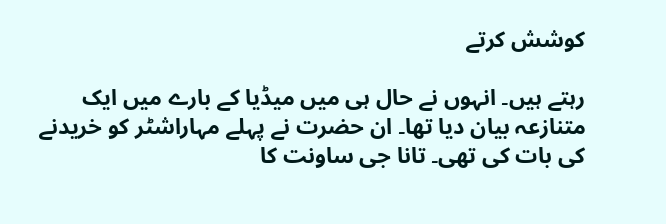کوشش کرتے

رہتے ہیں۔ انہوں نے حال ہی میں میڈیا کے بارے میں ایک متنازعہ بیان دیا تھا۔ ان حضرت نے پہلے مہاراشٹر کو خریدنے کی بات کی تھی۔ تانا جی ساونت کا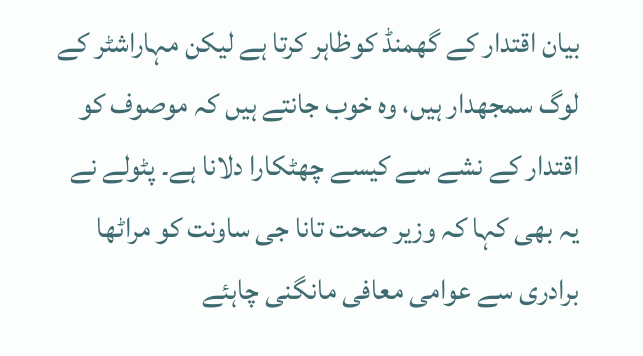بیان اقتدار کے گھمنڈ کوظاہر کرتا ہے لیکن مہاراشٹر کے لوگ سمجھدار ہیں، وہ خوب جانتے ہیں کہ موصوف کو اقتدار کے نشے سے کیسے چھٹکارا دلانا ہے۔ پٹولے نے یہ بھی کہا کہ وزیر صحت تانا جی ساونت کو مراٹھا برادری سے عوامی معافی مانگنی چاہئے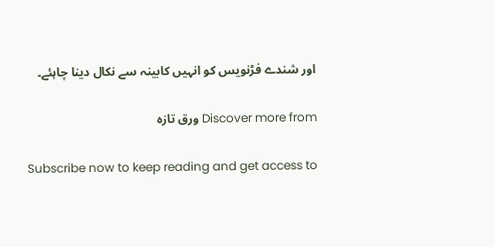اور شندے فڑنویس کو انہیں کابینہ سے نکال دینا چاہئے۔

Discover more from ورق تازہ

Subscribe now to keep reading and get access to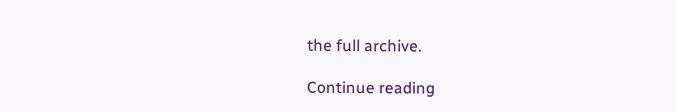the full archive.

Continue reading